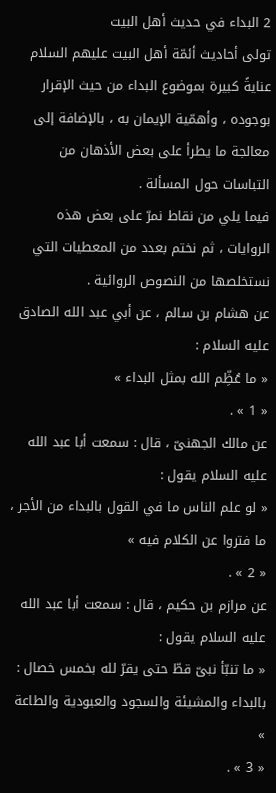2 البداء في حديث أهل البيت
تولى أحاديث أئمّة أهل البيت عليهم السلام عنايةً كبيرة بموضوع البداء من حيث الإقرار بوجوده ، وأهمّية الإيمان به ، بالإضافة إلى معالجة ما يطرأ على بعض الأذهان من التباسات حول المسألة .
فيما يلي من نقاط نمرّ على بعض هذه الروايات ، ثم نختم بعدد من المعطيات التي نستخلصها من النصوص الروائية .
عن هشام بن سالم ، عن أبي عبد الله الصادق عليه السلام :
« ما عُظِّم الله بمثل البداء »
« 1 » .
عن مالك الجهنىّ ، قال : سمعت أبا عبد الله عليه السلام يقول :
« لو علم الناس ما في القول بالبداء من الأجر ، ما فتروا عن الكلام فيه »
« 2 » .
عن مرازم بن حكيم ، قال : سمعت أبا عبد الله عليه السلام يقول :
« ما تنبّأ نبىّ قطّ حتى يقرّ لله بخمس خصال : بالبداء والمشيئة والسجود والعبودية والطاعة »
« 3 » .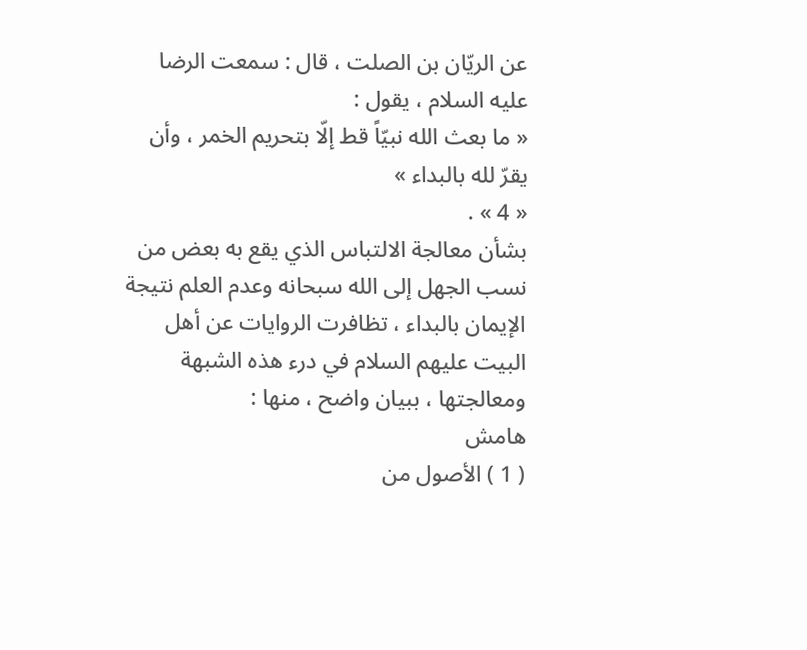عن الريّان بن الصلت ، قال : سمعت الرضا عليه السلام ، يقول :
« ما بعث الله نبيّاً قط إلّا بتحريم الخمر ، وأن يقرّ لله بالبداء »
« 4 » .
بشأن معالجة الالتباس الذي يقع به بعض من نسب الجهل إلى الله سبحانه وعدم العلم نتيجة الإيمان بالبداء ، تظافرت الروايات عن أهل البيت عليهم السلام في درء هذه الشبهة ومعالجتها ، ببيان واضح ، منها :
هامش
( 1 ) الأصول من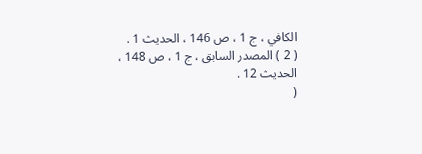الكافي ، ج 1 ، ص 146 ، الحديث 1 .
( 2 ) المصدر السابق ، ج 1 ، ص 148 ، الحديث 12 .
(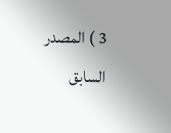3 ) المصدر السابق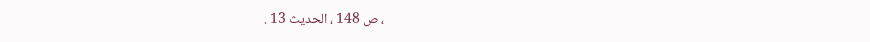، ص 148 ، الحديث 13 .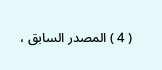( 4 ) المصدر السابق ،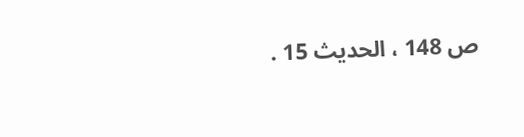ص 148 ، الحديث 15 .